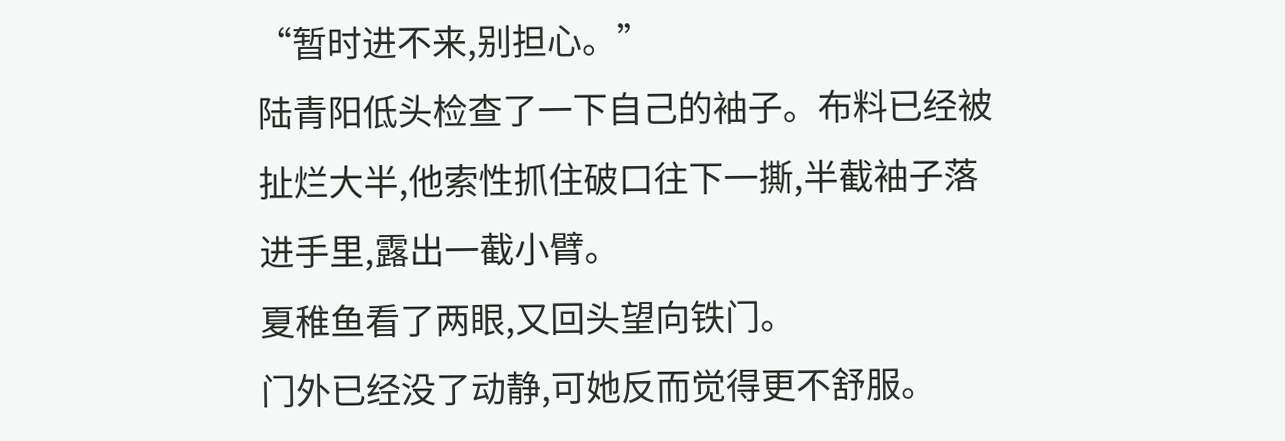“暂时进不来,别担心。”
陆青阳低头检查了一下自己的袖子。布料已经被扯烂大半,他索性抓住破口往下一撕,半截袖子落进手里,露出一截小臂。
夏稚鱼看了两眼,又回头望向铁门。
门外已经没了动静,可她反而觉得更不舒服。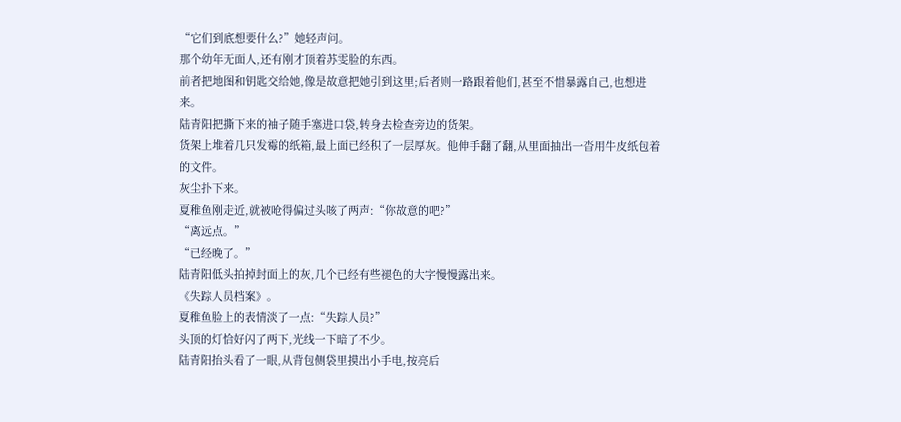“它们到底想要什么?”她轻声问。
那个幼年无面人,还有刚才顶着苏雯脸的东西。
前者把地图和钥匙交给她,像是故意把她引到这里;后者则一路跟着他们,甚至不惜暴露自己,也想进来。
陆青阳把撕下来的袖子随手塞进口袋,转身去检查旁边的货架。
货架上堆着几只发霉的纸箱,最上面已经积了一层厚灰。他伸手翻了翻,从里面抽出一沓用牛皮纸包着的文件。
灰尘扑下来。
夏稚鱼刚走近,就被呛得偏过头咳了两声:“你故意的吧?”
“离远点。”
“已经晚了。”
陆青阳低头拍掉封面上的灰,几个已经有些褪色的大字慢慢露出来。
《失踪人员档案》。
夏稚鱼脸上的表情淡了一点:“失踪人员?”
头顶的灯恰好闪了两下,光线一下暗了不少。
陆青阳抬头看了一眼,从背包侧袋里摸出小手电,按亮后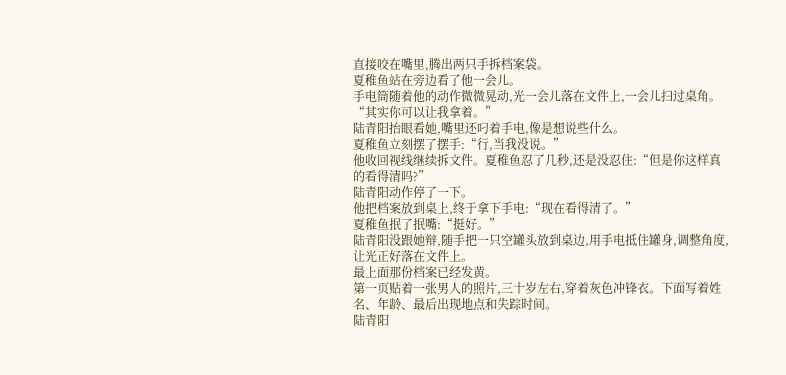直接咬在嘴里,腾出两只手拆档案袋。
夏稚鱼站在旁边看了他一会儿。
手电筒随着他的动作微微晃动,光一会儿落在文件上,一会儿扫过桌角。
“其实你可以让我拿着。”
陆青阳抬眼看她,嘴里还叼着手电,像是想说些什么。
夏稚鱼立刻摆了摆手:“行,当我没说。”
他收回视线继续拆文件。夏稚鱼忍了几秒,还是没忍住:“但是你这样真的看得清吗?”
陆青阳动作停了一下。
他把档案放到桌上,终于拿下手电:“现在看得清了。”
夏稚鱼抿了抿嘴:“挺好。”
陆青阳没跟她辩,随手把一只空罐头放到桌边,用手电抵住罐身,调整角度,让光正好落在文件上。
最上面那份档案已经发黄。
第一页贴着一张男人的照片,三十岁左右,穿着灰色冲锋衣。下面写着姓名、年龄、最后出现地点和失踪时间。
陆青阳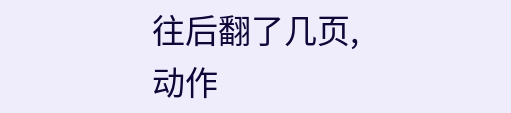往后翻了几页,动作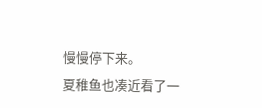慢慢停下来。
夏稚鱼也凑近看了一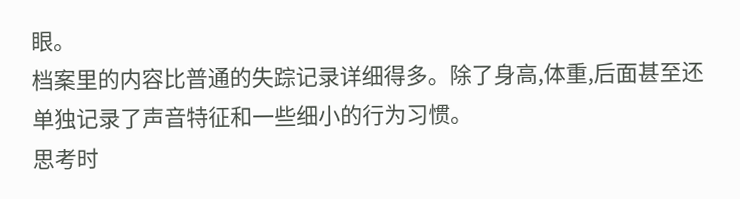眼。
档案里的内容比普通的失踪记录详细得多。除了身高,体重,后面甚至还单独记录了声音特征和一些细小的行为习惯。
思考时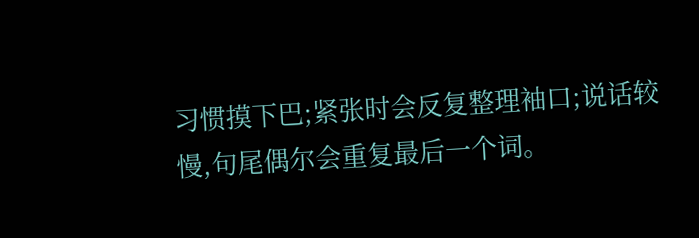习惯摸下巴;紧张时会反复整理袖口;说话较慢,句尾偶尔会重复最后一个词。